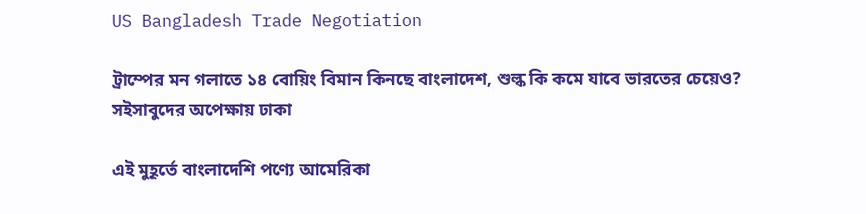US Bangladesh Trade Negotiation

ট্রাম্পের মন গলাতে ১৪ বোয়িং বিমান কিনছে বাংলাদেশ, শুল্ক কি কমে যাবে ভারতের চেয়েও? সইসাবুদের অপেক্ষায় ঢাকা

এই মুহূর্তে বাংলাদেশি পণ্যে আমেরিকা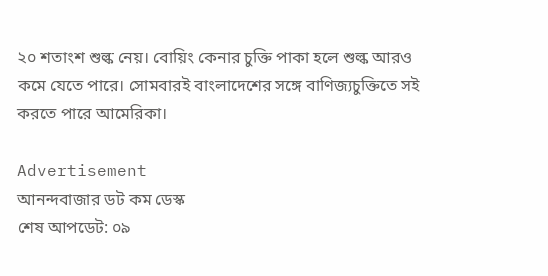২০ শতাংশ শুল্ক নেয়। বোয়িং কেনার চুক্তি পাকা হলে শুল্ক আরও কমে যেতে পারে। সোমবারই বাংলাদেশের সঙ্গে বাণিজ্যচুক্তিতে সই করতে পারে আমেরিকা।

Advertisement
আনন্দবাজার ডট কম ডেস্ক
শেষ আপডেট: ০৯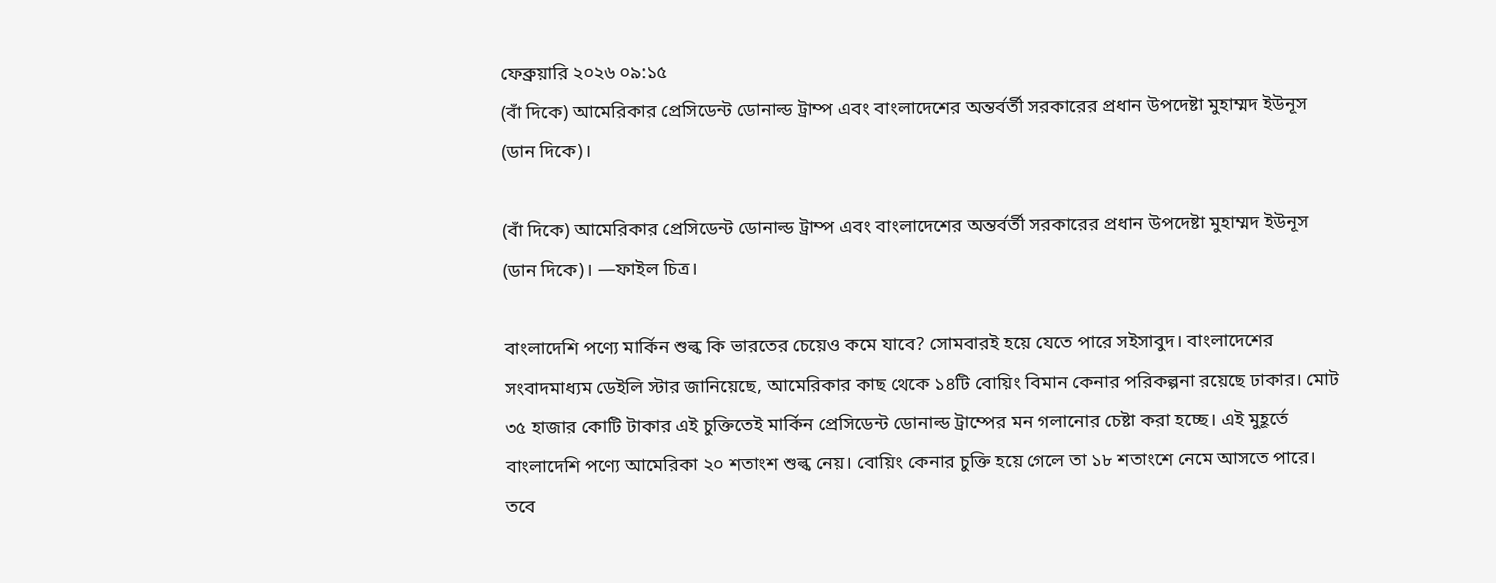ফেব্রুয়ারি ২০২৬ ০৯:১৫
(বাঁ দিকে) আমেরিকার প্রেসিডেন্ট ডোনাল্ড ট্রাম্প এবং বাংলাদেশের অন্তর্বর্তী সরকারের প্রধান উপদেষ্টা মুহাম্মদ ইউনূস (ডান দিকে)।

(বাঁ দিকে) আমেরিকার প্রেসিডেন্ট ডোনাল্ড ট্রাম্প এবং বাংলাদেশের অন্তর্বর্তী সরকারের প্রধান উপদেষ্টা মুহাম্মদ ইউনূস (ডান দিকে)। —ফাইল চিত্র।

বাংলাদেশি পণ্যে মার্কিন শুল্ক কি ভারতের চেয়েও কমে যাবে? সোমবারই হয়ে যেতে পারে সইসাবুদ। বাংলাদেশের সংবাদমাধ্যম ডেইলি স্টার জানিয়েছে, আমেরিকার কাছ থেকে ১৪টি বোয়িং বিমান কেনার পরিকল্পনা রয়েছে ঢাকার। মোট ৩৫ হাজার কোটি টাকার এই চুক্তিতেই মার্কিন প্রেসিডেন্ট ডোনাল্ড ট্রাম্পের মন গলানোর চেষ্টা করা হচ্ছে। এই মুহূর্তে বাংলাদেশি পণ্যে আমেরিকা ২০ শতাংশ শুল্ক নেয়। বোয়িং কেনার চুক্তি হয়ে গেলে তা ১৮ শতাংশে নেমে আসতে পারে। তবে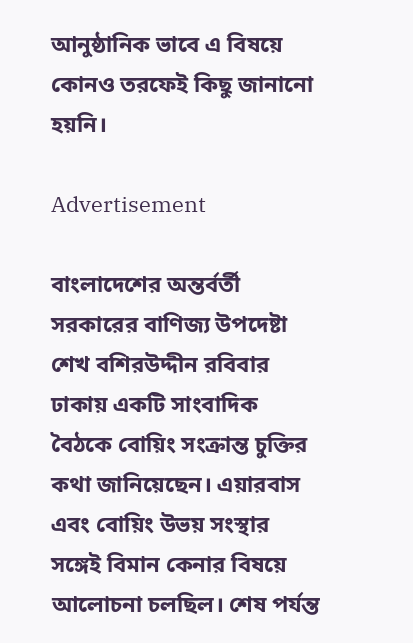আনুষ্ঠানিক ভাবে এ বিষয়ে কোনও তরফেই কিছু জানানো হয়নি।

Advertisement

বাংলাদেশের অন্তর্বর্তী সরকারের বাণিজ্য উপদেষ্টা শেখ বশিরউদ্দীন রবিবার ঢাকায় একটি সাংবাদিক বৈঠকে বোয়িং সংক্রান্ত চুক্তির কথা জানিয়েছেন। এয়ারবাস এবং বোয়িং উভয় সংস্থার সঙ্গেই বিমান কেনার বিষয়ে আলোচনা চলছিল। শেষ পর্যন্ত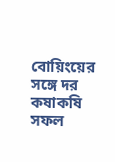বোয়িংয়ের সঙ্গে দর কষাকষি সফল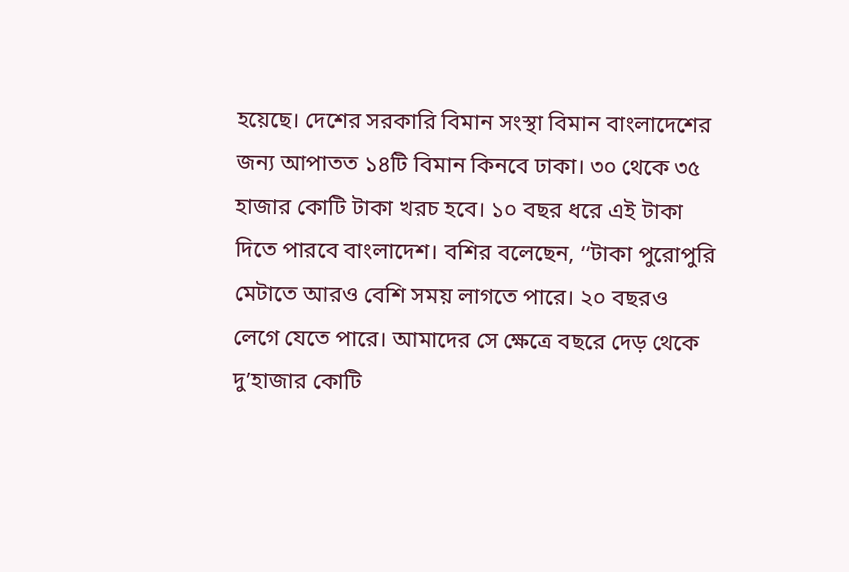হয়েছে। দেশের সরকারি বিমান সংস্থা বিমান বাংলাদেশের জন্য আপাতত ১৪টি বিমান কিনবে ঢাকা। ৩০ থেকে ৩৫ হাজার কোটি টাকা খরচ হবে। ১০ বছর ধরে এই টাকা দিতে পারবে বাংলাদেশ। বশির বলেছেন, ‘‘টাকা পুরোপুরি মেটাতে আরও বেশি সময় লাগতে পারে। ২০ বছরও লেগে যেতে পারে। আমাদের সে ক্ষেত্রে বছরে দেড় থেকে দু’হাজার কোটি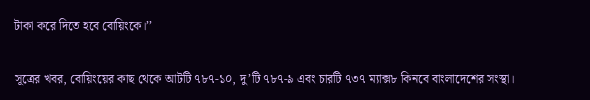টাকা করে দিতে হবে বোয়িংকে।’’

সূত্রের খবর, বোয়িংয়ের কাছ থেকে আটটি ৭৮৭-১০, দু’টি ৭৮৭-৯ এবং চারটি ৭৩৭ ম্যাক্স৮ কিনবে বাংলাদেশের সংস্থা।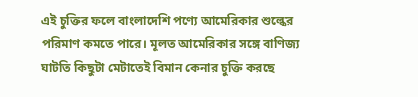এই চুক্তির ফলে বাংলাদেশি পণ্যে আমেরিকার শুল্কের পরিমাণ কমতে পারে। মূলত আমেরিকার সঙ্গে বাণিজ্য ঘাটতি কিছুটা মেটাতেই বিমান কেনার চুক্তি করছে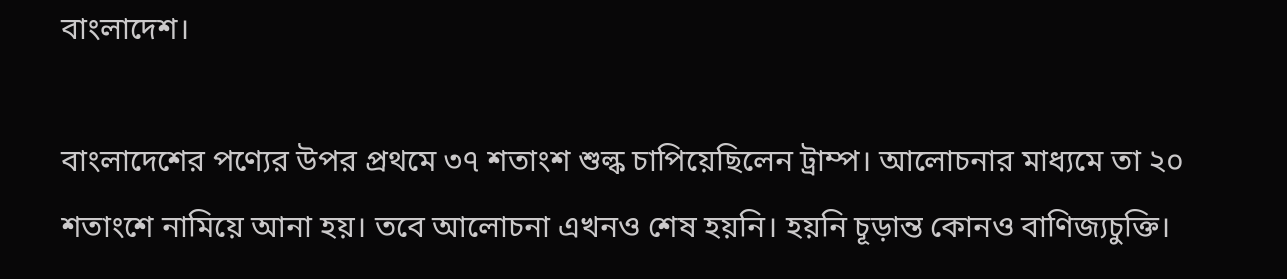বাংলাদেশ।

বাংলাদেশের পণ্যের উপর প্রথমে ৩৭ শতাংশ শুল্ক চাপিয়েছিলেন ট্রাম্প। আলোচনার মাধ্যমে তা ২০ শতাংশে নামিয়ে আনা হয়। তবে আলোচনা এখনও শেষ হয়নি। হয়নি চূড়ান্ত কোনও বাণিজ্যচুক্তি।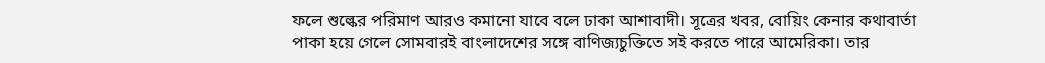ফলে শুল্কের পরিমাণ আরও কমানো যাবে বলে ঢাকা আশাবাদী। সূত্রের খবর, বোয়িং কেনার কথাবার্তা পাকা হয়ে গেলে সোমবারই বাংলাদেশের সঙ্গে বাণিজ্যচুক্তিতে সই করতে পারে আমেরিকা। তার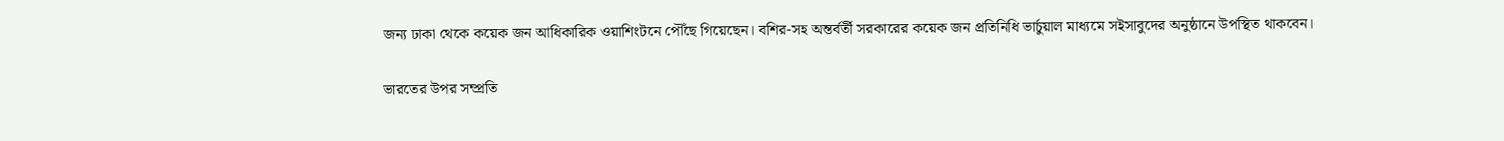জন্য ঢাকা থেকে কয়েক জন আধিকারিক ওয়াশিংটনে পৌঁছে গিয়েছেন। বশির-সহ অন্তর্বর্তী সরকারের কয়েক জন প্রতিনিধি ভার্চুয়াল মাধ্যমে সইসাবুদের অনুষ্ঠানে উপস্থিত থাকবেন।

ভারতের উপর সম্প্রতি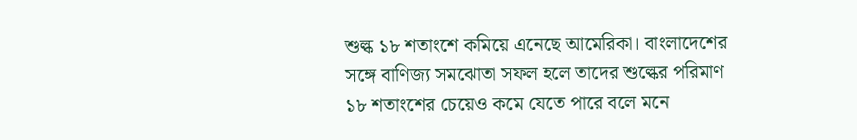শুল্ক ১৮ শতাংশে কমিয়ে এনেছে আমেরিকা। বাংলাদেশের সঙ্গে বাণিজ্য সমঝোতা সফল হলে তাদের শুল্কের পরিমাণ ১৮ শতাংশের চেয়েও কমে যেতে পারে বলে মনে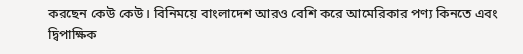করছেন কেউ কেউ। বিনিময়ে বাংলাদেশ আরও বেশি করে আমেরিকার পণ্য কিনতে এবং দ্বিপাক্ষিক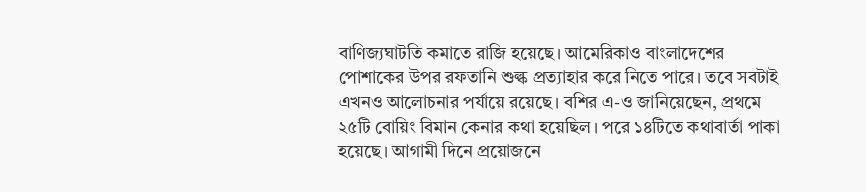বাণিজ্যঘাটতি কমাতে রাজি হয়েছে। আমেরিকাও বাংলাদেশের পোশাকের উপর রফতানি শুল্ক প্রত্যাহার করে নিতে পারে। তবে সবটাই এখনও আলোচনার পর্যায়ে রয়েছে। বশির এ-ও জানিয়েছেন, প্রথমে ২৫টি বোয়িং বিমান কেনার কথা হয়েছিল। পরে ১৪টিতে কথাবার্তা পাকা হয়েছে। আগামী দিনে প্রয়োজনে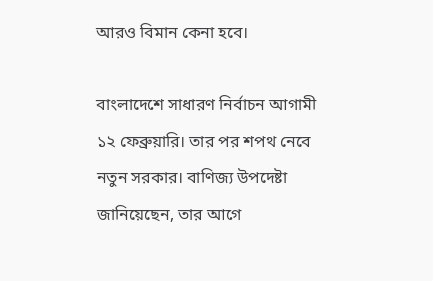আরও বিমান কেনা হবে।

বাংলাদেশে সাধারণ নির্বাচন আগামী ১২ ফেব্রুয়ারি। তার পর শপথ নেবে নতুন সরকার। বাণিজ্য উপদেষ্টা জানিয়েছেন, তার আগে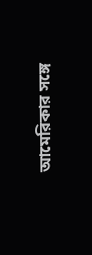আমেরিকার সঙ্গে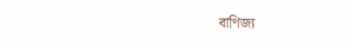বাণিজ্য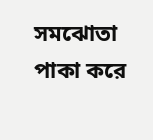সমঝোতা পাকা করে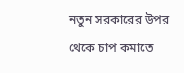নতুন সরকারের উপর থেকে চাপ কমাতে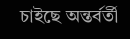চাইছে অন্তর্বর্তী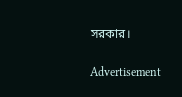সরকার।

Advertisement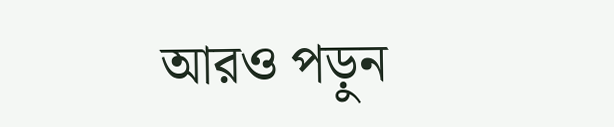আরও পড়ুন